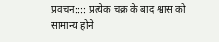प्रवचन:::: प्रत्येक चक्र के बाद श्वास को सामान्य होने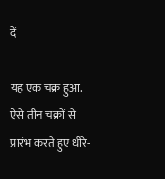दें

यह एक चक्र हुआ. ऐसे तीन चक्रों से प्रारंभ करते हुए धीरे-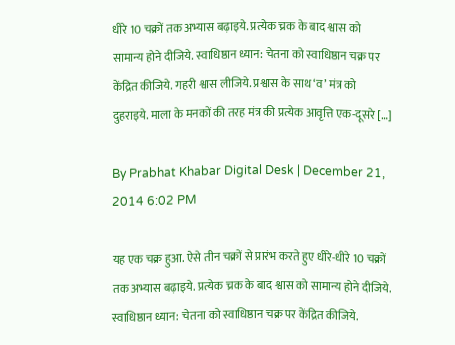धीरे 10 चक्रों तक अभ्यास बढ़ाइये. प्रत्येक च्रक के बाद श्वास को सामान्य होने दीजिये. स्वाधिष्ठान ध्यान: चेतना को स्वाधिष्ठान चक्र पर केंद्रित कीजिये. गहरी श्वास लीजिये. प्रश्वास के साथ ‘व’ मंत्र को दुहराइये. माला के मनकों की तरह मंत्र की प्रत्येक आवृत्ति एक-दूसरे […]

By Prabhat Khabar Digital Desk | December 21, 2014 6:02 PM

यह एक चक्र हुआ. ऐसे तीन चक्रों से प्रारंभ करते हुए धीरे-धीरे 10 चक्रों तक अभ्यास बढ़ाइये. प्रत्येक च्रक के बाद श्वास को सामान्य होने दीजिये. स्वाधिष्ठान ध्यान: चेतना को स्वाधिष्ठान चक्र पर केंद्रित कीजिये.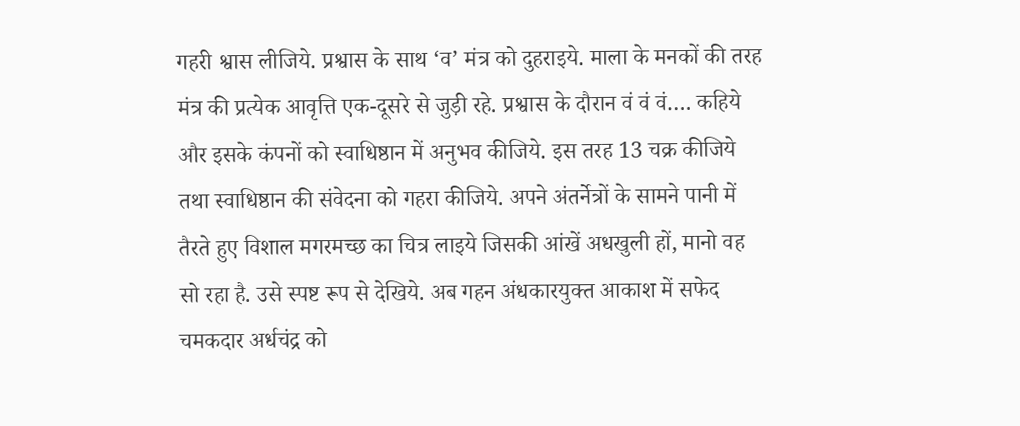गहरी श्वास लीजिये. प्रश्वास के साथ ‘व’ मंत्र को दुहराइये. माला के मनकों की तरह मंत्र की प्रत्येक आवृत्ति एक-दूसरे से जुड़ी रहे. प्रश्वास के दौरान वं वं वं…. कहिये और इसके कंपनों को स्वाधिष्ठान में अनुभव कीजिये. इस तरह 13 चक्र कीजिये तथा स्वाधिष्ठान की संवेदना को गहरा कीजिये. अपने अंतर्नेत्रों के सामने पानी में तैरते हुए विशाल मगरमच्छ का चित्र लाइये जिसकी आंखें अधखुली हों, मानो वह सो रहा है. उसे स्पष्ट रूप से देखिये. अब गहन अंधकारयुक्त आकाश में सफेद चमकदार अर्धचंद्र को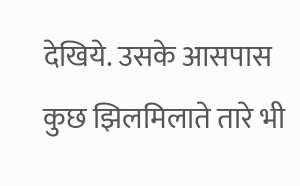देखिये. उसके आसपास कुछ झिलमिलाते तारे भी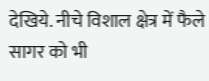देखिये. नीचे विशाल क्षेत्र में फैले सागर को भी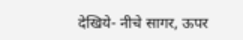देखिये- नीचे सागर, ऊपर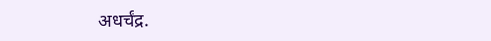अधर्चंद्र.